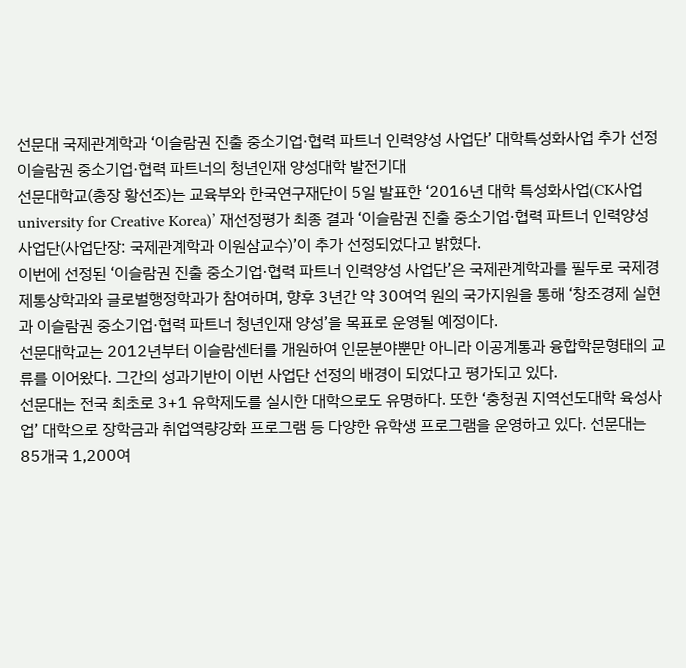선문대 국제관계학과 ‘이슬람권 진출 중소기업·협력 파트너 인력양성 사업단’ 대학특성화사업 추가 선정
이슬람권 중소기업·협력 파트너의 청년인재 양성대학 발전기대
선문대학교(총장 황선조)는 교육부와 한국연구재단이 5일 발표한 ‘2016년 대학 특성화사업(CK사업 university for Creative Korea)’ 재선정평가 최종 결과 ‘이슬람권 진출 중소기업·협력 파트너 인력양성 사업단(사업단장: 국제관계학과 이원삼교수)’이 추가 선정되었다고 밝혔다.
이번에 선정된 ‘이슬람권 진출 중소기업·협력 파트너 인력양성 사업단’은 국제관계학과를 필두로 국제경제통상학과와 글로벌행정학과가 참여하며, 향후 3년간 약 30여억 원의 국가지원을 통해 ‘창조경제 실현과 이슬람권 중소기업·협력 파트너 청년인재 양성’을 목표로 운영될 예정이다.
선문대학교는 2012년부터 이슬람센터를 개원하여 인문분야뿐만 아니라 이공계통과 융합학문형태의 교류를 이어왔다. 그간의 성과기반이 이번 사업단 선정의 배경이 되었다고 평가되고 있다.
선문대는 전국 최초로 3+1 유학제도를 실시한 대학으로도 유명하다. 또한 ‘충청권 지역선도대학 육성사업’ 대학으로 장학금과 취업역량강화 프로그램 등 다양한 유학생 프로그램을 운영하고 있다. 선문대는 85개국 1,200여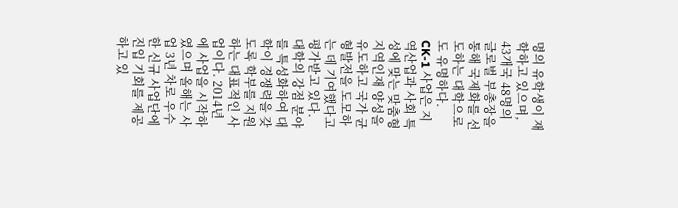명의 유학생이 재학하고 있으며, 43개국 48명의 글로벌 부총장을 통해 국제화를 선도하는 대학으로도 유명하다.
CK-1 사업은 지역산업과 사회 특성에 맞는 맞춤형 지역인재 양성을 유도하고 국가 균형발전을 도모하는 데 기여했다고 평가받고 있다. 대학의 강점 분야를 특성화하여 대학이 경쟁력을 갖도록 학부를 지원하는 대표적인 사업이다. 2014년에 사업을 시작하였으며 올해는 사업 3년 차로 우수한 신규 사업단에 진입 기회를 제공하고 있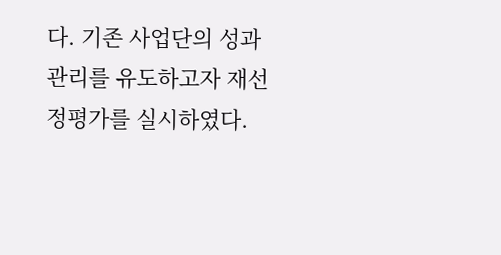다. 기존 사업단의 성과 관리를 유도하고자 재선정평가를 실시하였다.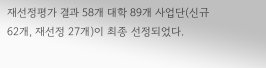재선정평가 결과 58개 대학 89개 사업단(신규 62개, 재선정 27개)이 최종 선정되었다.